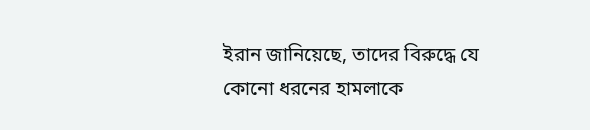ইরান জানিয়েছে, তাদের বিরুদ্ধে যে কোনো ধরনের হামলাকে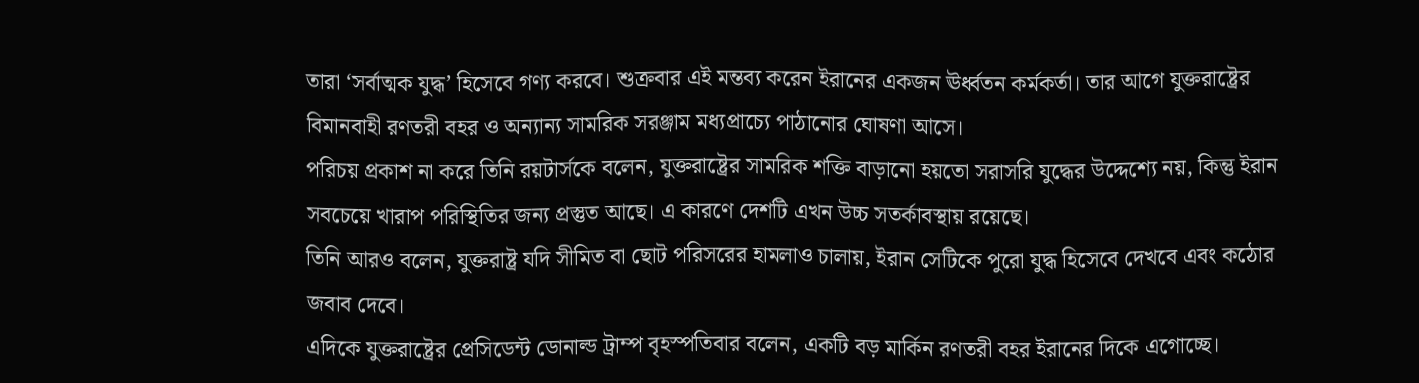তারা ‘সর্বাত্মক যুদ্ধ’ হিসেবে গণ্য করবে। শুক্রবার এই মন্তব্য করেন ইরানের একজন ঊর্ধ্বতন কর্মকর্তা। তার আগে যুক্তরাষ্ট্রের বিমানবাহী রণতরী বহর ও অন্যান্য সামরিক সরঞ্জাম মধ্যপ্রাচ্যে পাঠানোর ঘোষণা আসে।
পরিচয় প্রকাশ না করে তিনি রয়টার্সকে বলেন, যুক্তরাষ্ট্রের সামরিক শক্তি বাড়ানো হয়তো সরাসরি যুদ্ধের উদ্দেশ্যে নয়, কিন্তু ইরান সবচেয়ে খারাপ পরিস্থিতির জন্য প্রস্তুত আছে। এ কারণে দেশটি এখন উচ্চ সতর্কাবস্থায় রয়েছে।
তিনি আরও বলেন, যুক্তরাষ্ট্র যদি সীমিত বা ছোট পরিসরের হামলাও চালায়, ইরান সেটিকে পুরো যুদ্ধ হিসেবে দেখবে এবং কঠোর জবাব দেবে।
এদিকে যুক্তরাষ্ট্রের প্রেসিডেন্ট ডোনাল্ড ট্রাম্প বৃহস্পতিবার বলেন, একটি বড় মার্কিন রণতরী বহর ইরানের দিকে এগোচ্ছে।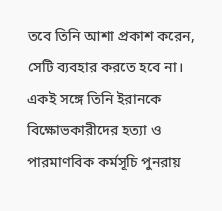তবে তিনি আশা প্রকাশ করেন, সেটি ব্যবহার করতে হবে না। একই সঙ্গে তিনি ইরানকে বিক্ষোভকারীদের হত্যা ও পারমাণবিক কর্মসূচি পুনরায়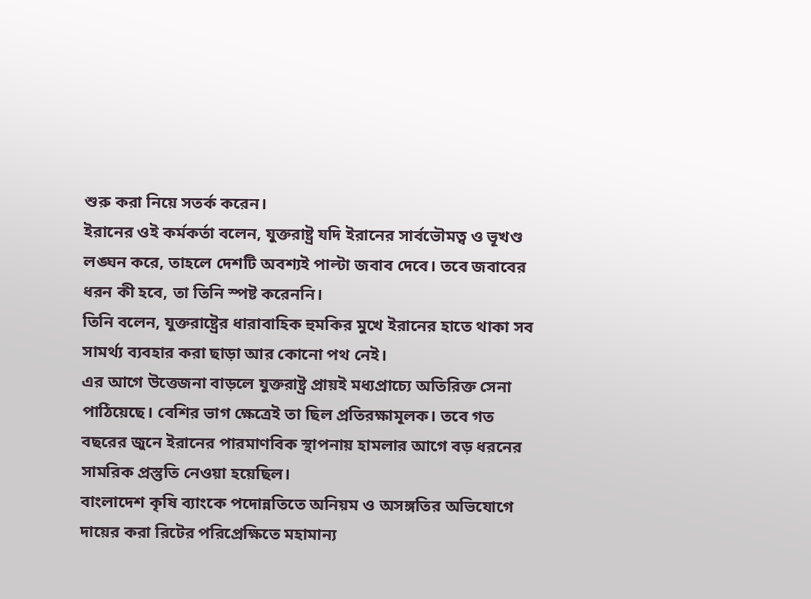শুরু করা নিয়ে সতর্ক করেন।
ইরানের ওই কর্মকর্তা বলেন, যুক্তরাষ্ট্র যদি ইরানের সার্বভৌমত্ব ও ভূখণ্ড লঙ্ঘন করে, তাহলে দেশটি অবশ্যই পাল্টা জবাব দেবে। তবে জবাবের ধরন কী হবে, তা তিনি স্পষ্ট করেননি।
তিনি বলেন, যুক্তরাষ্ট্রের ধারাবাহিক হুমকির মুখে ইরানের হাতে থাকা সব সামর্থ্য ব্যবহার করা ছাড়া আর কোনো পথ নেই।
এর আগে উত্তেজনা বাড়লে যুক্তরাষ্ট্র প্রায়ই মধ্যপ্রাচ্যে অতিরিক্ত সেনা পাঠিয়েছে। বেশির ভাগ ক্ষেত্রেই তা ছিল প্রতিরক্ষামূলক। তবে গত বছরের জুনে ইরানের পারমাণবিক স্থাপনায় হামলার আগে বড় ধরনের সামরিক প্রস্তুতি নেওয়া হয়েছিল।
বাংলাদেশ কৃষি ব্যাংকে পদোন্নতিতে অনিয়ম ও অসঙ্গতির অভিযোগে দায়ের করা রিটের পরিপ্রেক্ষিতে মহামান্য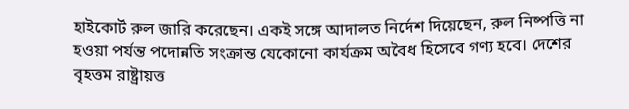হাইকোর্ট রুল জারি করেছেন। একই সঙ্গে আদালত নির্দেশ দিয়েছেন, রুল নিষ্পত্তি না হওয়া পর্যন্ত পদোন্নতি সংক্রান্ত যেকোনো কার্যক্রম অবৈধ হিসেবে গণ্য হবে। দেশের বৃহত্তম রাষ্ট্রায়ত্ত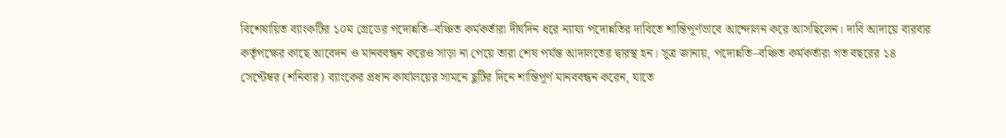বিশেষায়িত ব্যাংকটির ১০ম গ্রেডের পদোন্নতি–বঞ্চিত কর্মকর্তারা দীর্ঘদিন ধরে ন্যায্য পদোন্নতির দাবিতে শান্তিপূর্ণভাবে আন্দোলন করে আসছিলেন। দাবি আদায়ে বারবার কর্তৃপক্ষের কাছে আবেদন ও মানববন্ধন করেও সাড়া না পেয়ে তারা শেষ পর্যন্ত আদালতের দ্বারস্থ হন। সূত্র জানায়, পদোন্নতি–বঞ্চিত কর্মকর্তারা গত বছরের ১৪ সেপ্টেম্বর (শনিবার) ব্যাংকের প্রধান কার্যালয়ের সামনে ছুটির দিনে শান্তিপূর্ণ মানববন্ধন করেন, যাতে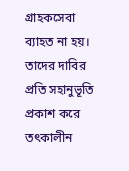গ্রাহকসেবা ব্যাহত না হয়। তাদের দাবির প্রতি সহানুভূতি প্রকাশ করে তৎকালীন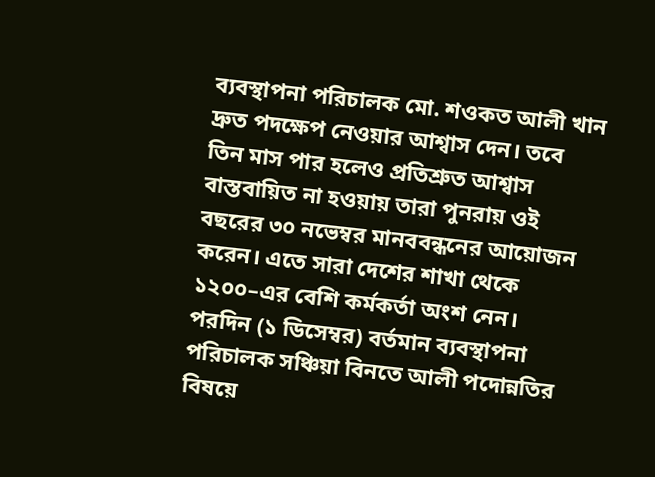ব্যবস্থাপনা পরিচালক মো. শওকত আলী খান দ্রুত পদক্ষেপ নেওয়ার আশ্বাস দেন। তবে তিন মাস পার হলেও প্রতিশ্রুত আশ্বাস বাস্তবায়িত না হওয়ায় তারা পুনরায় ওই বছরের ৩০ নভেম্বর মানববন্ধনের আয়োজন করেন। এতে সারা দেশের শাখা থেকে ১২০০–এর বেশি কর্মকর্তা অংশ নেন। পরদিন (১ ডিসেম্বর) বর্তমান ব্যবস্থাপনা পরিচালক সঞ্চিয়া বিনতে আলী পদোন্নতির বিষয়ে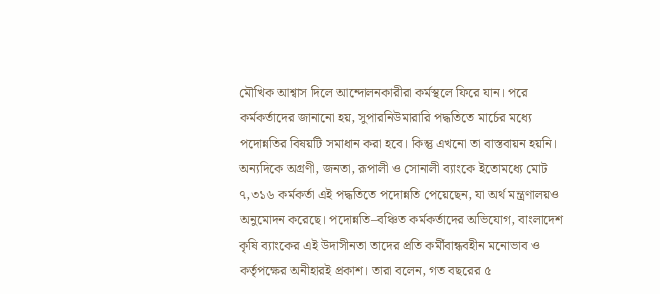মৌখিক আশ্বাস দিলে আন্দোলনকারীরা কর্মস্থলে ফিরে যান। পরে কর্মকর্তাদের জানানো হয়, সুপারনিউমারারি পদ্ধতিতে মার্চের মধ্যে পদোন্নতির বিষয়টি সমাধান করা হবে। কিন্তু এখনো তা বাস্তবায়ন হয়নি। অন্যদিকে অগ্রণী, জনতা, রূপালী ও সোনালী ব্যাংকে ইতোমধ্যে মোট ৭,৩১৬ কর্মকর্তা এই পদ্ধতিতে পদোন্নতি পেয়েছেন, যা অর্থ মন্ত্রণালয়ও অনুমোদন করেছে। পদোন্নতি–বঞ্চিত কর্মকর্তাদের অভিযোগ, বাংলাদেশ কৃষি ব্যাংকের এই উদাসীনতা তাদের প্রতি কর্মীবান্ধবহীন মনোভাব ও কর্তৃপক্ষের অনীহারই প্রকাশ। তারা বলেন, গত বছরের ৫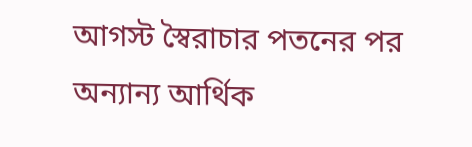আগস্ট স্বৈরাচার পতনের পর অন্যান্য আর্থিক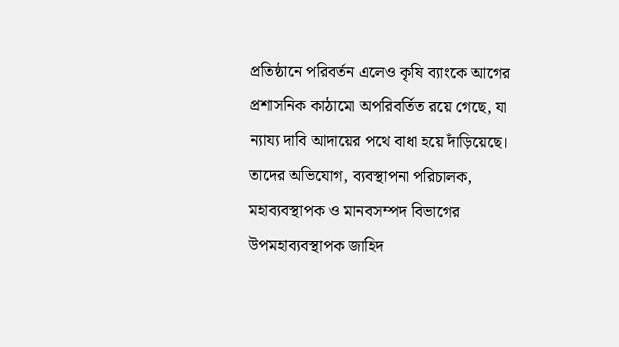প্রতিষ্ঠানে পরিবর্তন এলেও কৃষি ব্যাংকে আগের প্রশাসনিক কাঠামো অপরিবর্তিত রয়ে গেছে, যা ন্যায্য দাবি আদায়ের পথে বাধা হয়ে দাঁড়িয়েছে। তাদের অভিযোগ, ব্যবস্থাপনা পরিচালক, মহাব্যবস্থাপক ও মানবসম্পদ বিভাগের উপমহাব্যবস্থাপক জাহিদ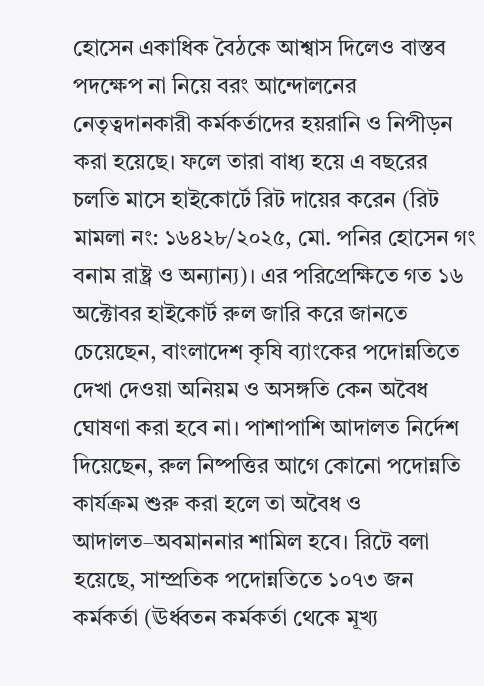হোসেন একাধিক বৈঠকে আশ্বাস দিলেও বাস্তব পদক্ষেপ না নিয়ে বরং আন্দোলনের নেতৃত্বদানকারী কর্মকর্তাদের হয়রানি ও নিপীড়ন করা হয়েছে। ফলে তারা বাধ্য হয়ে এ বছরের চলতি মাসে হাইকোর্টে রিট দায়ের করেন (রিট মামলা নং: ১৬৪২৮/২০২৫, মো. পনির হোসেন গং বনাম রাষ্ট্র ও অন্যান্য)। এর পরিপ্রেক্ষিতে গত ১৬ অক্টোবর হাইকোর্ট রুল জারি করে জানতে চেয়েছেন, বাংলাদেশ কৃষি ব্যাংকের পদোন্নতিতে দেখা দেওয়া অনিয়ম ও অসঙ্গতি কেন অবৈধ ঘোষণা করা হবে না। পাশাপাশি আদালত নির্দেশ দিয়েছেন, রুল নিষ্পত্তির আগে কোনো পদোন্নতি কার্যক্রম শুরু করা হলে তা অবৈধ ও আদালত–অবমাননার শামিল হবে। রিটে বলা হয়েছে, সাম্প্রতিক পদোন্নতিতে ১০৭৩ জন কর্মকর্তা (ঊর্ধ্বতন কর্মকর্তা থেকে মূখ্য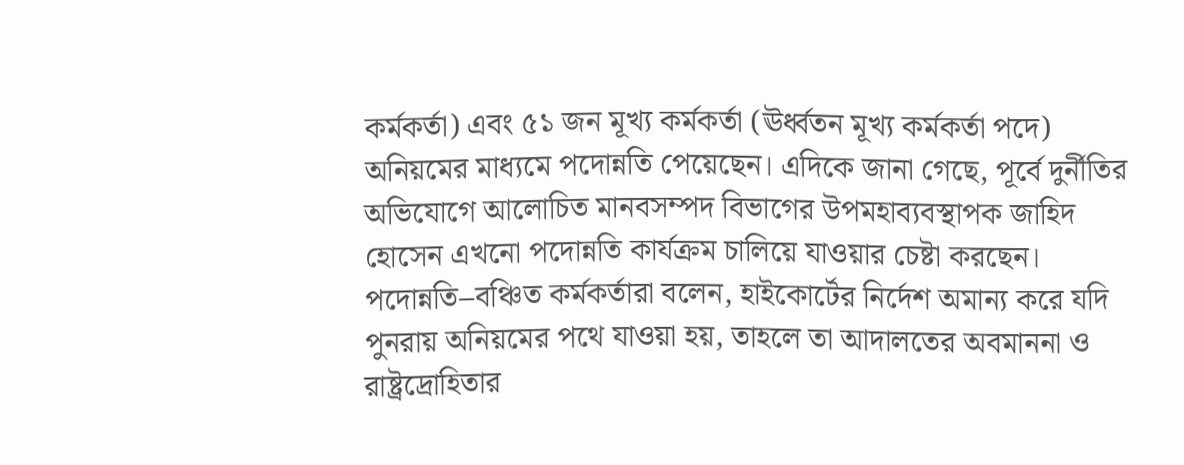কর্মকর্তা) এবং ৫১ জন মূখ্য কর্মকর্তা (ঊর্ধ্বতন মূখ্য কর্মকর্তা পদে) অনিয়মের মাধ্যমে পদোন্নতি পেয়েছেন। এদিকে জানা গেছে, পূর্বে দুর্নীতির অভিযোগে আলোচিত মানবসম্পদ বিভাগের উপমহাব্যবস্থাপক জাহিদ হোসেন এখনো পদোন্নতি কার্যক্রম চালিয়ে যাওয়ার চেষ্টা করছেন। পদোন্নতি–বঞ্চিত কর্মকর্তারা বলেন, হাইকোর্টের নির্দেশ অমান্য করে যদি পুনরায় অনিয়মের পথে যাওয়া হয়, তাহলে তা আদালতের অবমাননা ও রাষ্ট্রদ্রোহিতার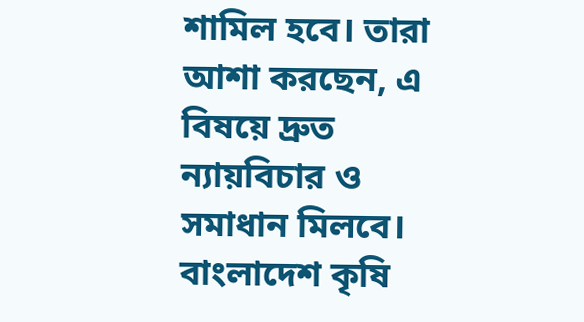শামিল হবে। তারা আশা করছেন, এ বিষয়ে দ্রুত ন্যায়বিচার ও সমাধান মিলবে।
বাংলাদেশ কৃষি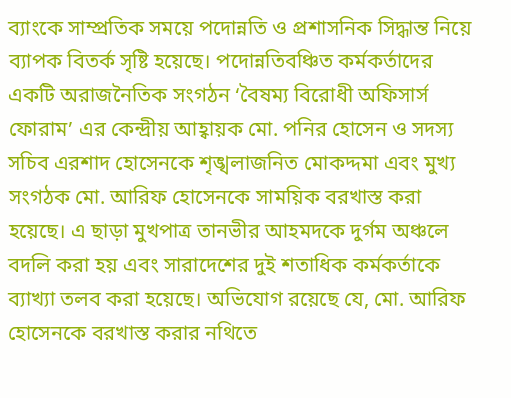ব্যাংকে সাম্প্রতিক সময়ে পদোন্নতি ও প্রশাসনিক সিদ্ধান্ত নিয়ে ব্যাপক বিতর্ক সৃষ্টি হয়েছে। পদোন্নতিবঞ্চিত কর্মকর্তাদের একটি অরাজনৈতিক সংগঠন ‘বৈষম্য বিরোধী অফিসার্স ফোরাম’ এর কেন্দ্রীয় আহ্বায়ক মো. পনির হোসেন ও সদস্য সচিব এরশাদ হোসেনকে শৃঙ্খলাজনিত মোকদ্দমা এবং মুখ্য সংগঠক মো. আরিফ হোসেনকে সাময়িক বরখাস্ত করা হয়েছে। এ ছাড়া মুখপাত্র তানভীর আহমদকে দুর্গম অঞ্চলে বদলি করা হয় এবং সারাদেশের দুই শতাধিক কর্মকর্তাকে ব্যাখ্যা তলব করা হয়েছে। অভিযোগ রয়েছে যে, মো. আরিফ হোসেনকে বরখাস্ত করার নথিতে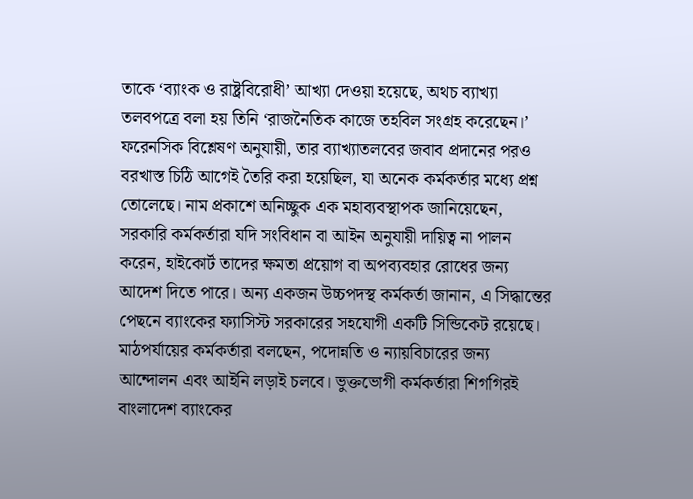তাকে ‘ব্যাংক ও রাষ্ট্রবিরোধী’ আখ্যা দেওয়া হয়েছে, অথচ ব্যাখ্যা তলবপত্রে বলা হয় তিনি ‘রাজনৈতিক কাজে তহবিল সংগ্রহ করেছেন।’ ফরেনসিক বিশ্লেষণ অনুযায়ী, তার ব্যাখ্যাতলবের জবাব প্রদানের পরও বরখাস্ত চিঠি আগেই তৈরি করা হয়েছিল, যা অনেক কর্মকর্তার মধ্যে প্রশ্ন তোলেছে। নাম প্রকাশে অনিচ্ছুক এক মহাব্যবস্থাপক জানিয়েছেন, সরকারি কর্মকর্তারা যদি সংবিধান বা আইন অনুযায়ী দায়িত্ব না পালন করেন, হাইকোর্ট তাদের ক্ষমতা প্রয়োগ বা অপব্যবহার রোধের জন্য আদেশ দিতে পারে। অন্য একজন উচ্চপদস্থ কর্মকর্তা জানান, এ সিদ্ধান্তের পেছনে ব্যাংকের ফ্যাসিস্ট সরকারের সহযোগী একটি সিন্ডিকেট রয়েছে। মাঠপর্যায়ের কর্মকর্তারা বলছেন, পদোন্নতি ও ন্যায়বিচারের জন্য আন্দোলন এবং আইনি লড়াই চলবে। ভুক্তভোগী কর্মকর্তারা শিগগিরই বাংলাদেশ ব্যাংকের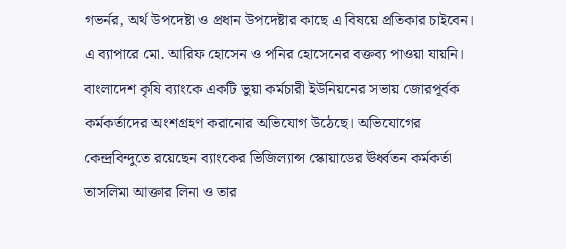গভর্নর, অর্থ উপদেষ্টা ও প্রধান উপদেষ্টার কাছে এ বিষয়ে প্রতিকার চাইবেন। এ ব্যাপারে মো. আরিফ হোসেন ও পনির হোসেনের বক্তব্য পাওয়া যায়নি।
বাংলাদেশ কৃষি ব্যাংকে একটি ভুয়া কর্মচারী ইউনিয়নের সভায় জোরপূর্বক কর্মকর্তাদের অংশগ্রহণ করানোর অভিযোগ উঠেছে। অভিযোগের কেন্দ্রবিন্দুতে রয়েছেন ব্যাংকের ভিজিল্যান্স স্কোয়াডের ঊর্ধ্বতন কর্মকর্তা তাসলিমা আক্তার লিনা ও তার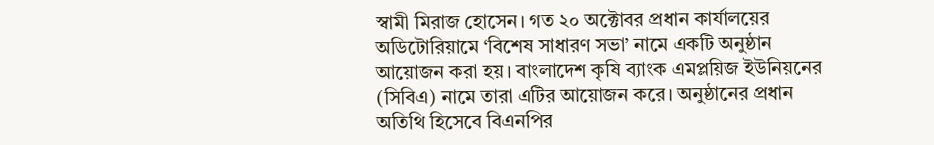স্বামী মিরাজ হোসেন। গত ২০ অক্টোবর প্রধান কার্যালয়ের অডিটোরিয়ামে ‘বিশেষ সাধারণ সভা’ নামে একটি অনুষ্ঠান আয়োজন করা হয়। বাংলাদেশ কৃষি ব্যাংক এমপ্লয়িজ ইউনিয়নের (সিবিএ) নামে তারা এটির আয়োজন করে। অনুষ্ঠানের প্রধান অতিথি হিসেবে বিএনপির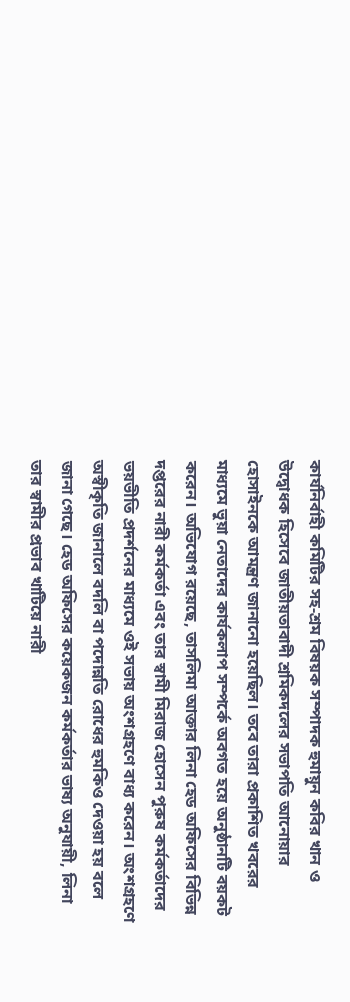কার্যনির্বাহী কমিটির সহ-শ্রম বিষয়ক সম্পাদক হুমায়ুন কবির খান ও উদ্বোধক হিসেবে জাতীয়তাবাদী শ্রমিকদলের সভাপতি আনোয়ার হোসাইনকে আমন্ত্রণ জানানো হয়েছিল। তবে তারা প্রকাশিত খবরের মাধ্যমে ভুয়া নেতাদের কার্যকলাপ সম্পর্কে অবগত হয়ে অনুষ্ঠানটি বয়কট করেন। অভিযোগ রয়েছে, তাসলিমা আক্তার লিনা হেড অফিসের বিভিন্ন দপ্তরের নারী কর্মকর্তা এবং তার স্বামী মিরাজ হোসেন পুরুষ কর্মকর্তাদের ভয়ভীতি প্রদর্শনের মাধ্যমে ওই সভায় অংশগ্রহণে বাধ্য করেন। অংশগ্রহণে অস্বীকৃতি জানালে বদলি বা পদোন্নতি রোধের হুমকিও দেওয়া হয় বলে জানা গেছে। হেড অফিসের কয়েকজন কর্মকর্তার ভাষ্য অনুযায়ী, লিনা তার স্বামীর প্রভাব খাটিয়ে নারী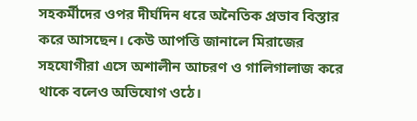সহকর্মীদের ওপর দীর্ঘদিন ধরে অনৈতিক প্রভাব বিস্তার করে আসছেন। কেউ আপত্তি জানালে মিরাজের সহযোগীরা এসে অশালীন আচরণ ও গালিগালাজ করে থাকে বলেও অভিযোগ ওঠে।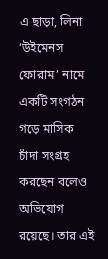এ ছাড়া, লিনা ‘উইমেনস ফোরাম’ নামে একটি সংগঠন গড়ে মাসিক চাঁদা সংগ্রহ করছেন বলেও অভিযোগ রয়েছে। তার এই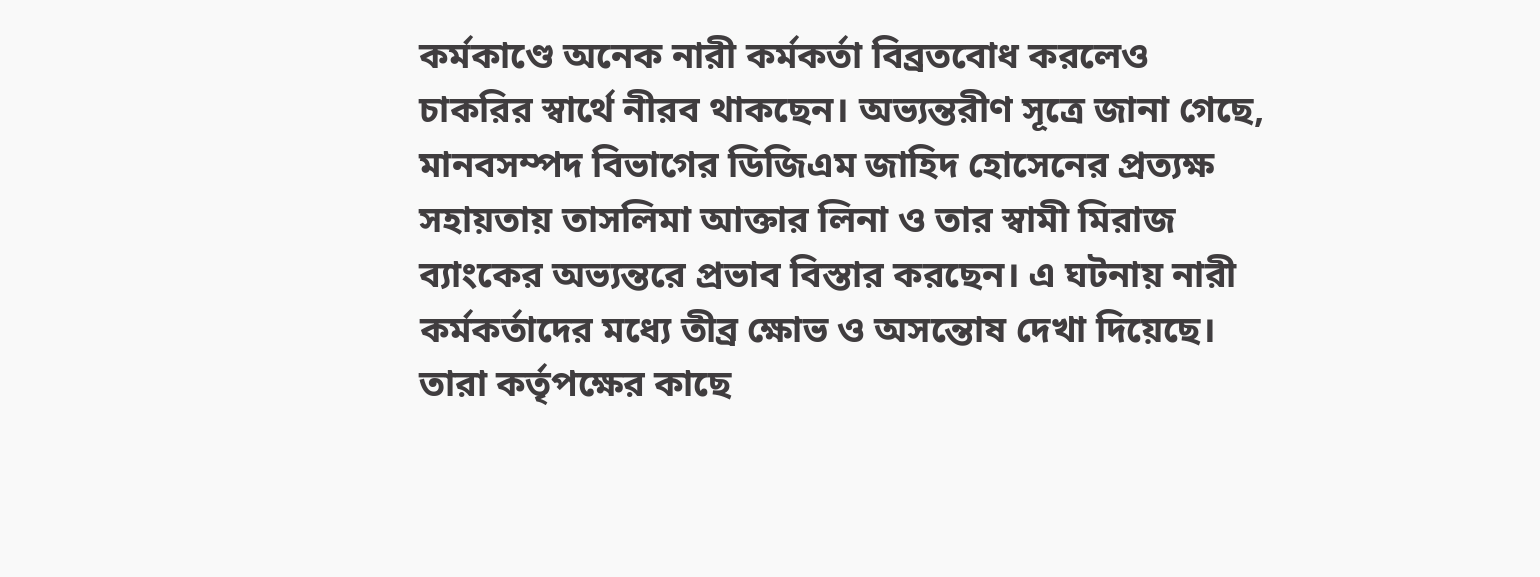কর্মকাণ্ডে অনেক নারী কর্মকর্তা বিব্রতবোধ করলেও চাকরির স্বার্থে নীরব থাকছেন। অভ্যন্তরীণ সূত্রে জানা গেছে, মানবসম্পদ বিভাগের ডিজিএম জাহিদ হোসেনের প্রত্যক্ষ সহায়তায় তাসলিমা আক্তার লিনা ও তার স্বামী মিরাজ ব্যাংকের অভ্যন্তরে প্রভাব বিস্তার করছেন। এ ঘটনায় নারী কর্মকর্তাদের মধ্যে তীব্র ক্ষোভ ও অসন্তোষ দেখা দিয়েছে। তারা কর্তৃপক্ষের কাছে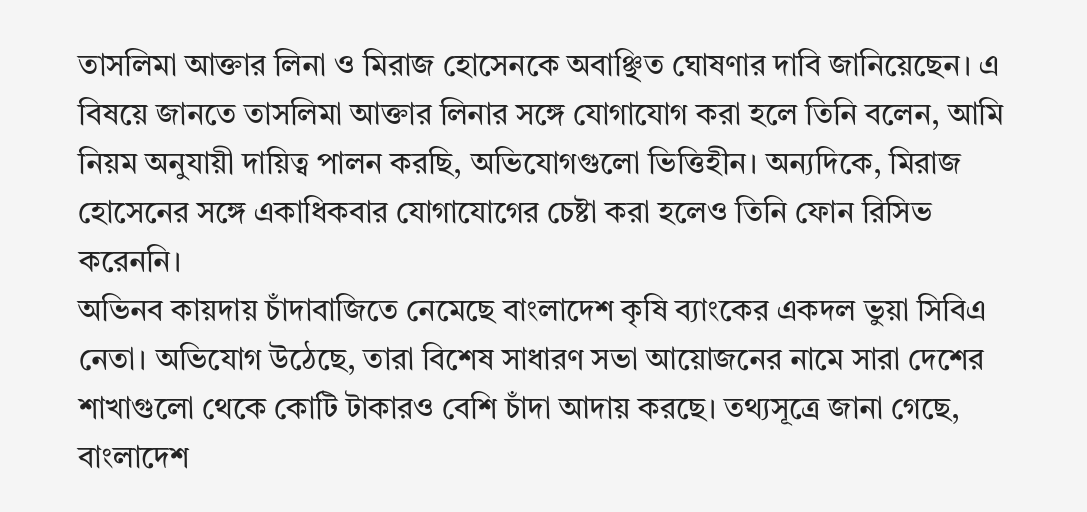তাসলিমা আক্তার লিনা ও মিরাজ হোসেনকে অবাঞ্ছিত ঘোষণার দাবি জানিয়েছেন। এ বিষয়ে জানতে তাসলিমা আক্তার লিনার সঙ্গে যোগাযোগ করা হলে তিনি বলেন, আমি নিয়ম অনুযায়ী দায়িত্ব পালন করছি, অভিযোগগুলো ভিত্তিহীন। অন্যদিকে, মিরাজ হোসেনের সঙ্গে একাধিকবার যোগাযোগের চেষ্টা করা হলেও তিনি ফোন রিসিভ করেননি।
অভিনব কায়দায় চাঁদাবাজিতে নেমেছে বাংলাদেশ কৃষি ব্যাংকের একদল ভুয়া সিবিএ নেতা। অভিযোগ উঠেছে, তারা বিশেষ সাধারণ সভা আয়োজনের নামে সারা দেশের শাখাগুলো থেকে কোটি টাকারও বেশি চাঁদা আদায় করছে। তথ্যসূত্রে জানা গেছে, বাংলাদেশ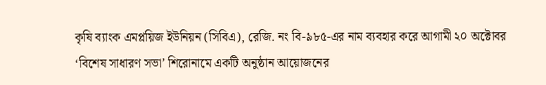কৃষি ব্যাংক এমপ্লয়িজ ইউনিয়ন (সিবিএ), রেজি. নং বি-৯৮৫-এর নাম ব্যবহার করে আগামী ২০ অক্টোবর ‘বিশেষ সাধারণ সভা’ শিরোনামে একটি অনুষ্ঠান আয়োজনের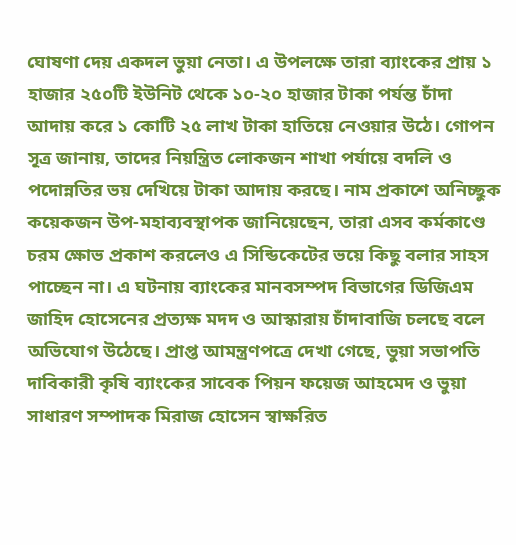ঘোষণা দেয় একদল ভুয়া নেতা। এ উপলক্ষে তারা ব্যাংকের প্রায় ১ হাজার ২৫০টি ইউনিট থেকে ১০-২০ হাজার টাকা পর্যন্ত চাঁদা আদায় করে ১ কোটি ২৫ লাখ টাকা হাতিয়ে নেওয়ার উঠে। গোপন সূত্র জানায়, তাদের নিয়ন্ত্রিত লোকজন শাখা পর্যায়ে বদলি ও পদোন্নতির ভয় দেখিয়ে টাকা আদায় করছে। নাম প্রকাশে অনিচ্ছুক কয়েকজন উপ-মহাব্যবস্থাপক জানিয়েছেন, তারা এসব কর্মকাণ্ডে চরম ক্ষোভ প্রকাশ করলেও এ সিন্ডিকেটের ভয়ে কিছু বলার সাহস পাচ্ছেন না। এ ঘটনায় ব্যাংকের মানবসম্পদ বিভাগের ডিজিএম জাহিদ হোসেনের প্রত্যক্ষ মদদ ও আস্কারায় চাঁদাবাজি চলছে বলে অভিযোগ উঠেছে। প্রাপ্ত আমন্ত্রণপত্রে দেখা গেছে, ভুয়া সভাপতি দাবিকারী কৃষি ব্যাংকের সাবেক পিয়ন ফয়েজ আহমেদ ও ভুয়া সাধারণ সম্পাদক মিরাজ হোসেন স্বাক্ষরিত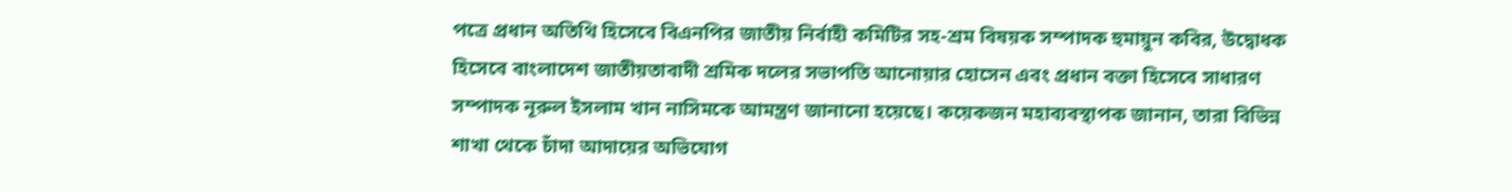পত্রে প্রধান অতিথি হিসেবে বিএনপির জাতীয় নির্বাহী কমিটির সহ-শ্রম বিষয়ক সম্পাদক হুমায়ুন কবির, উদ্বোধক হিসেবে বাংলাদেশ জাতীয়তাবাদী শ্রমিক দলের সভাপতি আনোয়ার হোসেন এবং প্রধান বক্তা হিসেবে সাধারণ সম্পাদক নূরুল ইসলাম খান নাসিমকে আমন্ত্রণ জানানো হয়েছে। কয়েকজন মহাব্যবস্থাপক জানান, তারা বিভিন্ন শাখা থেকে চাঁদা আদায়ের অভিযোগ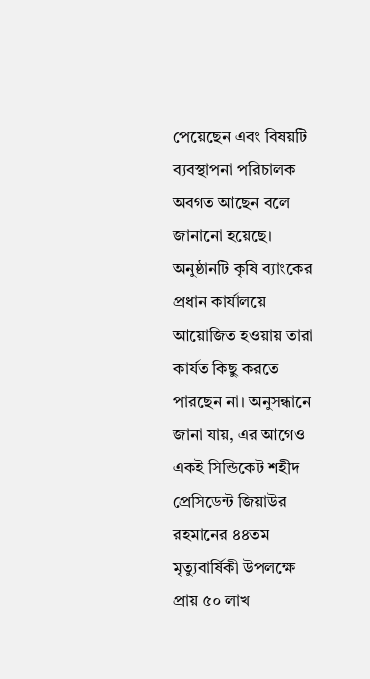পেয়েছেন এবং বিষয়টি ব্যবস্থাপনা পরিচালক অবগত আছেন বলে জানানো হয়েছে। অনুষ্ঠানটি কৃষি ব্যাংকের প্রধান কার্যালয়ে আয়োজিত হওয়ায় তারা কার্যত কিছু করতে পারছেন না। অনুসন্ধানে জানা যায়, এর আগেও একই সিন্ডিকেট শহীদ প্রেসিডেন্ট জিয়াউর রহমানের ৪৪তম মৃত্যুবার্ষিকী উপলক্ষে প্রায় ৫০ লাখ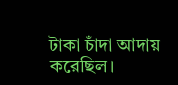টাকা চাঁদা আদায় করেছিল।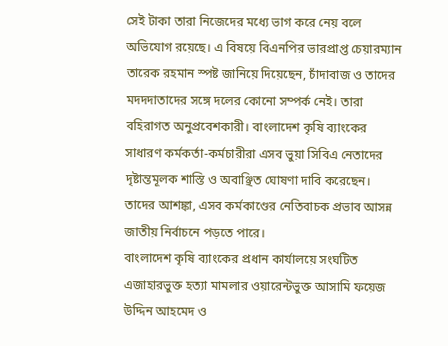সেই টাকা তারা নিজেদের মধ্যে ভাগ করে নেয় বলে অভিযোগ রয়েছে। এ বিষয়ে বিএনপির ভারপ্রাপ্ত চেয়ারম্যান তারেক রহমান স্পষ্ট জানিয়ে দিয়েছেন, চাঁদাবাজ ও তাদের মদদদাতাদের সঙ্গে দলের কোনো সম্পর্ক নেই। তারা বহিরাগত অনুপ্রবেশকারী। বাংলাদেশ কৃষি ব্যাংকের সাধারণ কর্মকর্তা-কর্মচারীরা এসব ভুয়া সিবিএ নেতাদের দৃষ্টান্তমূলক শাস্তি ও অবাঞ্ছিত ঘোষণা দাবি করেছেন। তাদের আশঙ্কা, এসব কর্মকাণ্ডের নেতিবাচক প্রভাব আসন্ন জাতীয় নির্বাচনে পড়তে পারে।
বাংলাদেশ কৃষি ব্যাংকের প্রধান কার্যালয়ে সংঘটিত এজাহারভুক্ত হত্যা মামলার ওয়ারেন্টভুক্ত আসামি ফয়েজ উদ্দিন আহমেদ ও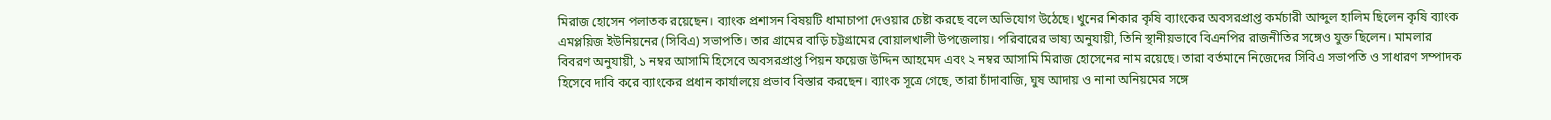মিরাজ হোসেন পলাতক রয়েছেন। ব্যাংক প্রশাসন বিষয়টি ধামাচাপা দেওয়ার চেষ্টা করছে বলে অভিযোগ উঠেছে। খুনের শিকার কৃষি ব্যাংকের অবসরপ্রাপ্ত কর্মচারী আব্দুল হালিম ছিলেন কৃষি ব্যাংক এমপ্লয়িজ ইউনিয়নের (সিবিএ) সভাপতি। তার গ্রামের বাড়ি চট্টগ্রামের বোয়ালখালী উপজেলায়। পরিবারের ভাষ্য অনুযায়ী, তিনি স্থানীয়ভাবে বিএনপির রাজনীতির সঙ্গেও যুক্ত ছিলেন। মামলার বিবরণ অনুযায়ী, ১ নম্বর আসামি হিসেবে অবসরপ্রাপ্ত পিয়ন ফয়েজ উদ্দিন আহমেদ এবং ২ নম্বর আসামি মিরাজ হোসেনের নাম রয়েছে। তারা বর্তমানে নিজেদের সিবিএ সভাপতি ও সাধারণ সম্পাদক হিসেবে দাবি করে ব্যাংকের প্রধান কার্যালয়ে প্রভাব বিস্তার করছেন। ব্যাংক সূত্রে গেছে, তারা চাঁদাবাজি, ঘুষ আদায় ও নানা অনিয়মের সঙ্গে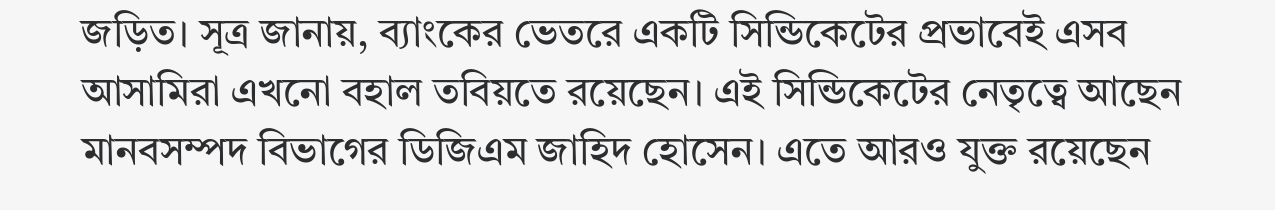জড়িত। সূত্র জানায়, ব্যাংকের ভেতরে একটি সিন্ডিকেটের প্রভাবেই এসব আসামিরা এখনো বহাল তবিয়তে রয়েছেন। এই সিন্ডিকেটের নেতৃত্বে আছেন মানবসম্পদ বিভাগের ডিজিএম জাহিদ হোসেন। এতে আরও যুক্ত রয়েছেন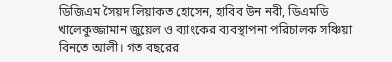ডিজিএম সৈয়দ লিয়াকত হোসেন, হাবিব উন নবী, ডিএমডি খালেকুজ্জামান জুয়েল ও ব্যাংকের ব্যবস্থাপনা পরিচালক সঞ্চিয়া বিনতে আলী। গত বছরের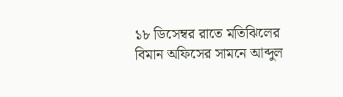১৮ ডিসেম্বর রাতে মতিঝিলের বিমান অফিসের সামনে আব্দুল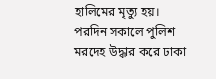হালিমের মৃত্যু হয়। পরদিন সকালে পুলিশ মরদেহ উদ্ধার করে ঢাকা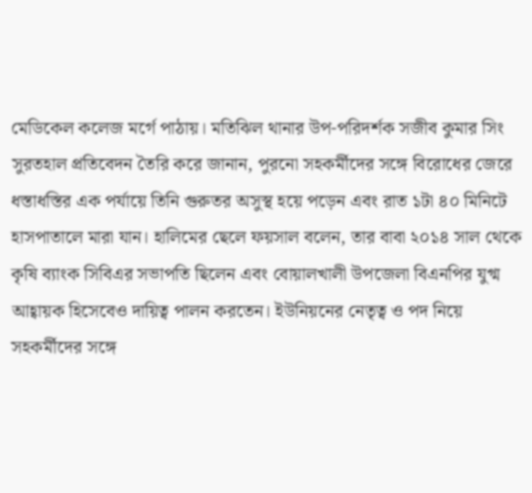মেডিকেল কলেজ মর্গে পাঠায়। মতিঝিল থানার উপ-পরিদর্শক সজীব কুমার সিং সুরতহাল প্রতিবেদন তৈরি করে জানান, পুরনো সহকর্মীদের সঙ্গে বিরোধের জেরে ধস্তাধস্তির এক পর্যায়ে তিনি গুরুতর অসুস্থ হয়ে পড়েন এবং রাত ১টা ৪০ মিনিটে হাসপাতালে মারা যান। হালিমের ছেলে ফয়সাল বলেন, তার বাবা ২০১৪ সাল থেকে কৃষি ব্যাংক সিবিএর সভাপতি ছিলেন এবং বোয়ালখালী উপজেলা বিএনপির যুগ্ম আহ্বায়ক হিসেবেও দায়িত্ব পালন করতেন। ইউনিয়নের নেতৃত্ব ও পদ নিয়ে সহকর্মীদের সঙ্গে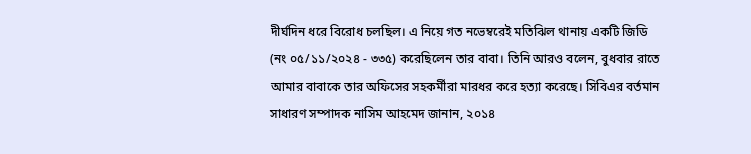দীর্ঘদিন ধরে বিরোধ চলছিল। এ নিয়ে গত নভেম্বরেই মতিঝিল থানায় একটি জিডি (নং ০৫/১১/২০২৪ - ৩৩৫) করেছিলেন তার বাবা। তিনি আরও বলেন, বুধবার রাতে আমার বাবাকে তার অফিসের সহকর্মীরা মারধর করে হত্যা করেছে। সিবিএর বর্তমান সাধারণ সম্পাদক নাসিম আহমেদ জানান, ২০১৪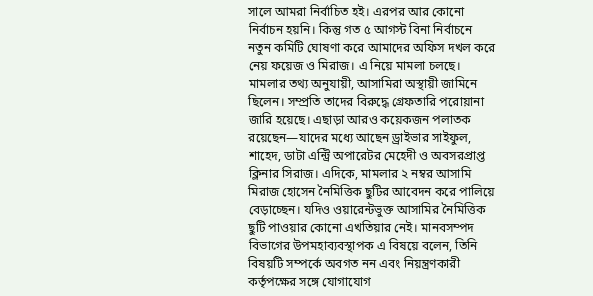সালে আমরা নির্বাচিত হই। এরপর আর কোনো নির্বাচন হয়নি। কিন্তু গত ৫ আগস্ট বিনা নির্বাচনে নতুন কমিটি ঘোষণা করে আমাদের অফিস দখল করে নেয় ফয়েজ ও মিরাজ। এ নিয়ে মামলা চলছে। মামলার তথ্য অনুযায়ী, আসামিরা অস্থায়ী জামিনে ছিলেন। সম্প্রতি তাদের বিরুদ্ধে গ্রেফতারি পরোয়ানা জারি হয়েছে। এছাড়া আরও কয়েকজন পলাতক রয়েছেন—যাদের মধ্যে আছেন ড্রাইভার সাইফুল, শাহেদ, ডাটা এন্ট্রি অপারেটর মেহেদী ও অবসরপ্রাপ্ত ক্লিনার সিরাজ। এদিকে, মামলার ২ নম্বর আসামি মিরাজ হোসেন নৈমিত্তিক ছুটির আবেদন করে পালিয়ে বেড়াচ্ছেন। যদিও ওয়ারেন্টভুক্ত আসামির নৈমিত্তিক ছুটি পাওয়ার কোনো এখতিয়ার নেই। মানবসম্পদ বিভাগের উপমহাব্যবস্থাপক এ বিষয়ে বলেন, তিনি বিষয়টি সম্পর্কে অবগত নন এবং নিয়ন্ত্রণকারী কর্তৃপক্ষের সঙ্গে যোগাযোগ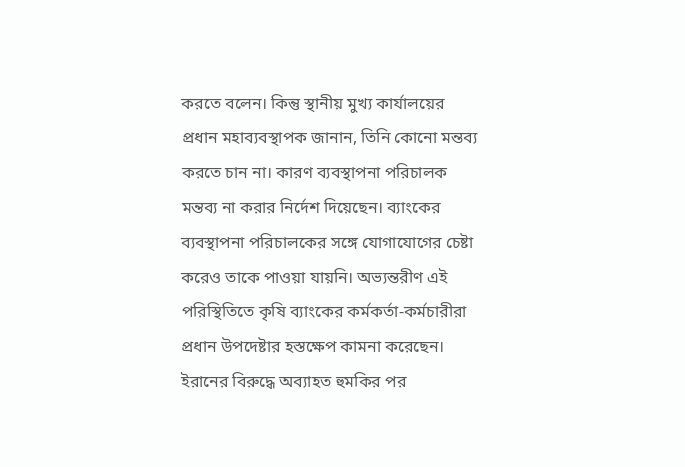করতে বলেন। কিন্তু স্থানীয় মুখ্য কার্যালয়ের প্রধান মহাব্যবস্থাপক জানান, তিনি কোনো মন্তব্য করতে চান না। কারণ ব্যবস্থাপনা পরিচালক মন্তব্য না করার নির্দেশ দিয়েছেন। ব্যাংকের ব্যবস্থাপনা পরিচালকের সঙ্গে যোগাযোগের চেষ্টা করেও তাকে পাওয়া যায়নি। অভ্যন্তরীণ এই পরিস্থিতিতে কৃষি ব্যাংকের কর্মকর্তা-কর্মচারীরা প্রধান উপদেষ্টার হস্তক্ষেপ কামনা করেছেন।
ইরানের বিরুদ্ধে অব্যাহত হুমকির পর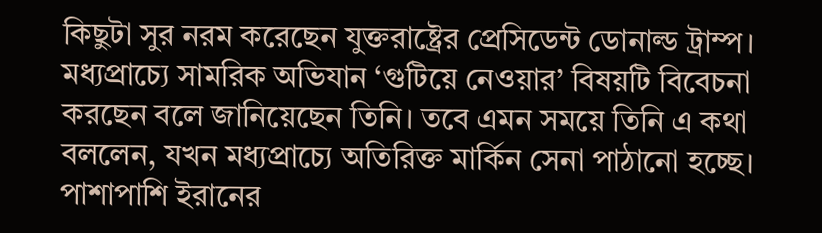কিছুটা সুর নরম করেছেন যুক্তরাষ্ট্রের প্রেসিডেন্ট ডোনাল্ড ট্রাম্প। মধ্যপ্রাচ্যে সামরিক অভিযান ‘গুটিয়ে নেওয়ার’ বিষয়টি বিবেচনা করছেন বলে জানিয়েছেন তিনি। তবে এমন সময়ে তিনি এ কথা বললেন, যখন মধ্যপ্রাচ্যে অতিরিক্ত মার্কিন সেনা পাঠানো হচ্ছে। পাশাপাশি ইরানের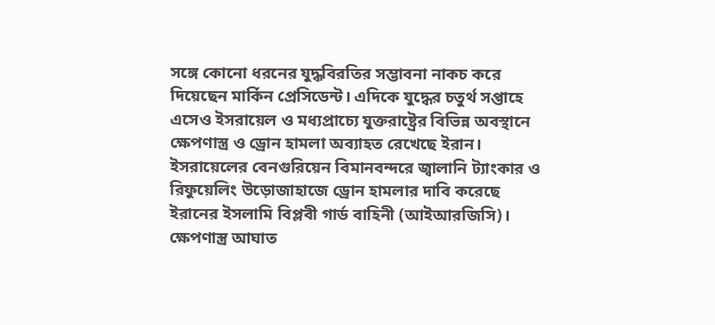সঙ্গে কোনো ধরনের যুদ্ধবিরতির সম্ভাবনা নাকচ করে দিয়েছেন মার্কিন প্রেসিডেন্ট। এদিকে যুদ্ধের চতুর্থ সপ্তাহে এসেও ইসরায়েল ও মধ্যপ্রাচ্যে যুক্তরাষ্ট্রের বিভিন্ন অবস্থানে ক্ষেপণাস্ত্র ও ড্রোন হামলা অব্যাহত রেখেছে ইরান। ইসরায়েলের বেনগুরিয়েন বিমানবন্দরে জ্বালানি ট্যাংকার ও রিফুয়েলিং উড়োজাহাজে ড্রোন হামলার দাবি করেছে ইরানের ইসলামি বিপ্লবী গার্ড বাহিনী (আইআরজিসি)। ক্ষেপণাস্ত্র আঘাত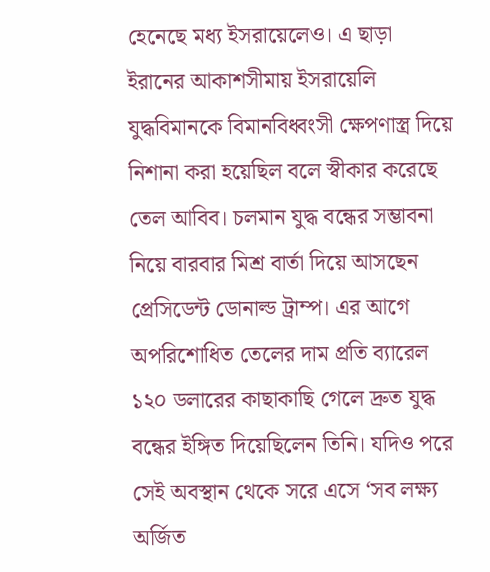হেনেছে মধ্য ইসরায়েলেও। এ ছাড়া ইরানের আকাশসীমায় ইসরায়েলি যুদ্ধবিমানকে বিমানবিধ্বংসী ক্ষেপণাস্ত্র দিয়ে নিশানা করা হয়েছিল বলে স্বীকার করেছে তেল আবিব। চলমান যুদ্ধ বন্ধের সম্ভাবনা নিয়ে বারবার মিশ্র বার্তা দিয়ে আসছেন প্রেসিডেন্ট ডোনাল্ড ট্রাম্প। এর আগে অপরিশোধিত তেলের দাম প্রতি ব্যারেল ১২০ ডলারের কাছাকাছি গেলে দ্রুত যুদ্ধ বন্ধের ইঙ্গিত দিয়েছিলেন তিনি। যদিও পরে সেই অবস্থান থেকে সরে এসে ‘সব লক্ষ্য অর্জিত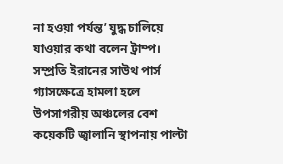না হওয়া পর্যন্ত’ যুদ্ধ চালিয়ে যাওয়ার কথা বলেন ট্রাম্প। সম্প্রতি ইরানের সাউথ পার্স গ্যাসক্ষেত্রে হামলা হলে উপসাগরীয় অঞ্চলের বেশ কয়েকটি জ্বালানি স্থাপনায় পাল্টা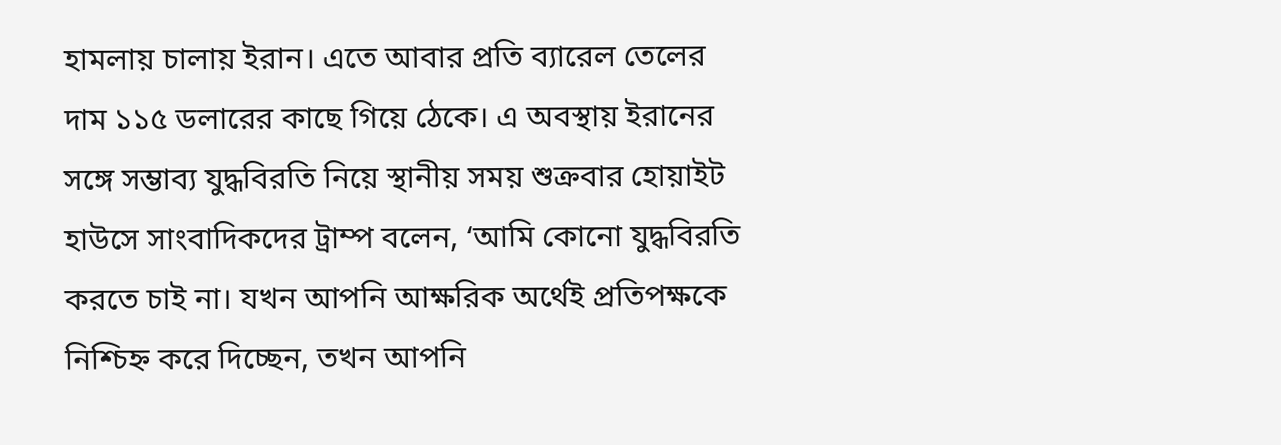হামলায় চালায় ইরান। এতে আবার প্রতি ব্যারেল তেলের দাম ১১৫ ডলারের কাছে গিয়ে ঠেকে। এ অবস্থায় ইরানের সঙ্গে সম্ভাব্য যুদ্ধবিরতি নিয়ে স্থানীয় সময় শুক্রবার হোয়াইট হাউসে সাংবাদিকদের ট্রাম্প বলেন, ‘আমি কোনো যুদ্ধবিরতি করতে চাই না। যখন আপনি আক্ষরিক অর্থেই প্রতিপক্ষকে নিশ্চিহ্ন করে দিচ্ছেন, তখন আপনি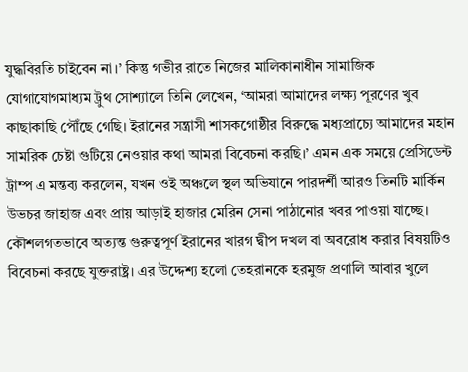যুদ্ধবিরতি চাইবেন না।’ কিন্তু গভীর রাতে নিজের মালিকানাধীন সামাজিক যোগাযোগমাধ্যম ট্রুথ সোশ্যালে তিনি লেখেন, ‘আমরা আমাদের লক্ষ্য পূরণের খুব কাছাকাছি পৌঁছে গেছি। ইরানের সন্ত্রাসী শাসকগোষ্ঠীর বিরুদ্ধে মধ্যপ্রাচ্যে আমাদের মহান সামরিক চেষ্টা গুটিয়ে নেওয়ার কথা আমরা বিবেচনা করছি।’ এমন এক সময়ে প্রেসিডেন্ট ট্রাম্প এ মন্তব্য করলেন, যখন ওই অঞ্চলে স্থল অভিযানে পারদর্শী আরও তিনটি মার্কিন উভচর জাহাজ এবং প্রায় আড়াই হাজার মেরিন সেনা পাঠানোর খবর পাওয়া যাচ্ছে। কৌশলগতভাবে অত্যন্ত গুরুত্বপূর্ণ ইরানের খারগ দ্বীপ দখল বা অবরোধ করার বিষয়টিও বিবেচনা করছে যুক্তরাষ্ট্র। এর উদ্দেশ্য হলো তেহরানকে হরমুজ প্রণালি আবার খুলে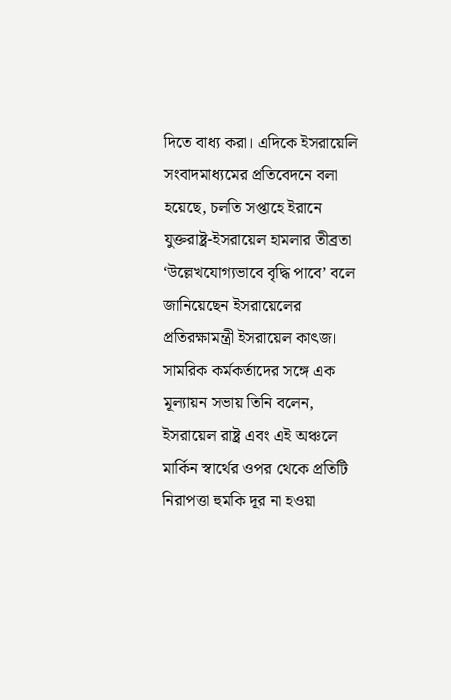দিতে বাধ্য করা। এদিকে ইসরায়েলি সংবাদমাধ্যমের প্রতিবেদনে বলা হয়েছে, চলতি সপ্তাহে ইরানে যুক্তরাষ্ট্র-ইসরায়েল হামলার তীব্রতা ‘উল্লেখযোগ্যভাবে বৃদ্ধি পাবে’ বলে জানিয়েছেন ইসরায়েলের প্রতিরক্ষামন্ত্রী ইসরায়েল কাৎজ। সামরিক কর্মকর্তাদের সঙ্গে এক মূল্যায়ন সভায় তিনি বলেন, ইসরায়েল রাষ্ট্র এবং এই অঞ্চলে মার্কিন স্বার্থের ওপর থেকে প্রতিটি নিরাপত্তা হুমকি দূর না হওয়া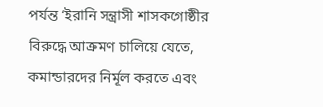পর্যন্ত ‘ইরানি সন্ত্রাসী শাসকগোষ্ঠীর বিরুদ্ধে আক্রমণ চালিয়ে যেতে, কমান্ডারদের নির্মূল করতে এবং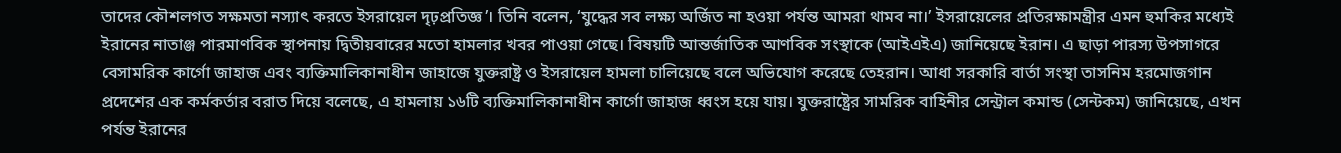তাদের কৌশলগত সক্ষমতা নস্যাৎ করতে ইসরায়েল দৃঢ়প্রতিজ্ঞ’। তিনি বলেন, ‘যুদ্ধের সব লক্ষ্য অর্জিত না হওয়া পর্যন্ত আমরা থামব না।’ ইসরায়েলের প্রতিরক্ষামন্ত্রীর এমন হুমকির মধ্যেই ইরানের নাতাঞ্জ পারমাণবিক স্থাপনায় দ্বিতীয়বারের মতো হামলার খবর পাওয়া গেছে। বিষয়টি আন্তর্জাতিক আণবিক সংস্থাকে (আইএইএ) জানিয়েছে ইরান। এ ছাড়া পারস্য উপসাগরে বেসামরিক কার্গো জাহাজ এবং ব্যক্তিমালিকানাধীন জাহাজে যুক্তরাষ্ট্র ও ইসরায়েল হামলা চালিয়েছে বলে অভিযোগ করেছে তেহরান। আধা সরকারি বার্তা সংস্থা তাসনিম হরমোজগান প্রদেশের এক কর্মকর্তার বরাত দিয়ে বলেছে, এ হামলায় ১৬টি ব্যক্তিমালিকানাধীন কার্গো জাহাজ ধ্বংস হয়ে যায়। যুক্তরাষ্ট্রের সামরিক বাহিনীর সেন্ট্রাল কমান্ড (সেন্টকম) জানিয়েছে, এখন পর্যন্ত ইরানের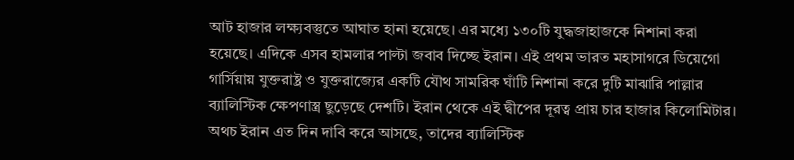আট হাজার লক্ষ্যবস্তুতে আঘাত হানা হয়েছে। এর মধ্যে ১৩০টি যুদ্ধজাহাজকে নিশানা করা হয়েছে। এদিকে এসব হামলার পাল্টা জবাব দিচ্ছে ইরান। এই প্রথম ভারত মহাসাগরে ডিয়েগো গার্সিয়ায় যুক্তরাষ্ট্র ও যুক্তরাজ্যের একটি যৌথ সামরিক ঘাঁটি নিশানা করে দুটি মাঝারি পাল্লার ব্যালিস্টিক ক্ষেপণাস্ত্র ছুড়েছে দেশটি। ইরান থেকে এই দ্বীপের দূরত্ব প্রায় চার হাজার কিলোমিটার। অথচ ইরান এত দিন দাবি করে আসছে, তাদের ব্যালিস্টিক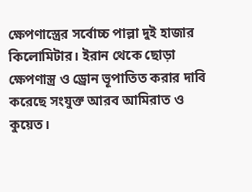ক্ষেপণাস্ত্রের সর্বোচ্চ পাল্লা দুই হাজার কিলোমিটার। ইরান থেকে ছোড়া ক্ষেপণাস্ত্র ও ড্রোন ভূপাতিত করার দাবি করেছে সংযুক্ত আরব আমিরাত ও কুয়েত।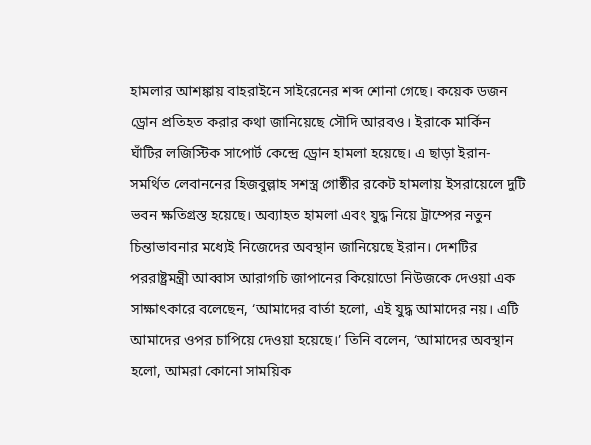হামলার আশঙ্কায় বাহরাইনে সাইরেনের শব্দ শোনা গেছে। কয়েক ডজন ড্রোন প্রতিহত করার কথা জানিয়েছে সৌদি আরবও। ইরাকে মার্কিন ঘাঁটির লজিস্টিক সাপোর্ট কেন্দ্রে ড্রোন হামলা হয়েছে। এ ছাড়া ইরান-সমর্থিত লেবাননের হিজবুল্লাহ সশস্ত্র গোষ্ঠীর রকেট হামলায় ইসরায়েলে দুটি ভবন ক্ষতিগ্রস্ত হয়েছে। অব্যাহত হামলা এবং যুদ্ধ নিয়ে ট্রাম্পের নতুন চিন্তাভাবনার মধ্যেই নিজেদের অবস্থান জানিয়েছে ইরান। দেশটির পররাষ্ট্রমন্ত্রী আব্বাস আরাগচি জাপানের কিয়োডো নিউজকে দেওয়া এক সাক্ষাৎকারে বলেছেন, ‘আমাদের বার্তা হলো, এই যুদ্ধ আমাদের নয়। এটি আমাদের ওপর চাপিয়ে দেওয়া হয়েছে।’ তিনি বলেন, ‘আমাদের অবস্থান হলো, আমরা কোনো সাময়িক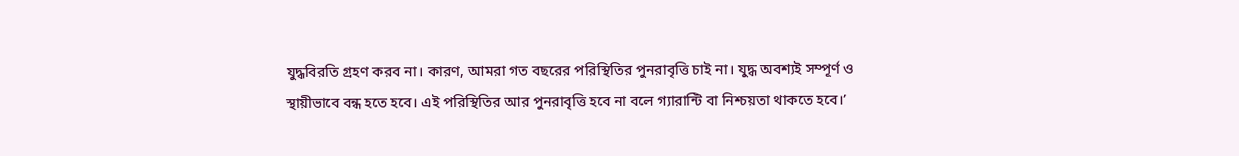যুদ্ধবিরতি গ্রহণ করব না। কারণ, আমরা গত বছরের পরিস্থিতির পুনরাবৃত্তি চাই না। যুদ্ধ অবশ্যই সম্পূর্ণ ও স্থায়ীভাবে বন্ধ হতে হবে। এই পরিস্থিতির আর পুনরাবৃত্তি হবে না বলে গ্যারান্টি বা নিশ্চয়তা থাকতে হবে।’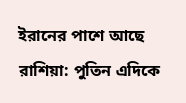ইরানের পাশে আছে রাশিয়া: পুতিন এদিকে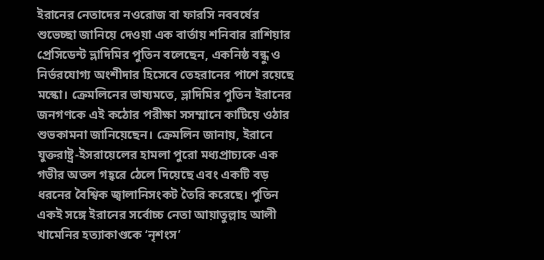ইরানের নেতাদের নওরোজ বা ফারসি নববর্ষের শুভেচ্ছা জানিয়ে দেওয়া এক বার্তায় শনিবার রাশিয়ার প্রেসিডেন্ট ভ্লাদিমির পুতিন বলেছেন, একনিষ্ঠ বন্ধু ও নির্ভরযোগ্য অংশীদার হিসেবে তেহরানের পাশে রয়েছে মস্কো। ক্রেমলিনের ভাষ্যমতে, ভ্লাদিমির পুতিন ইরানের জনগণকে এই কঠোর পরীক্ষা সসম্মানে কাটিয়ে ওঠার শুভকামনা জানিয়েছেন। ক্রেমলিন জানায়, ইরানে যুক্তরাষ্ট্র-ইসরায়েলের হামলা পুরো মধ্যপ্রাচ্যকে এক গভীর অতল গহ্বরে ঠেলে দিয়েছে এবং একটি বড় ধরনের বৈশ্বিক জ্বালানিসংকট তৈরি করেছে। পুতিন একই সঙ্গে ইরানের সর্বোচ্চ নেতা আয়াতুল্লাহ আলী খামেনির হত্যাকাণ্ডকে ‘নৃশংস’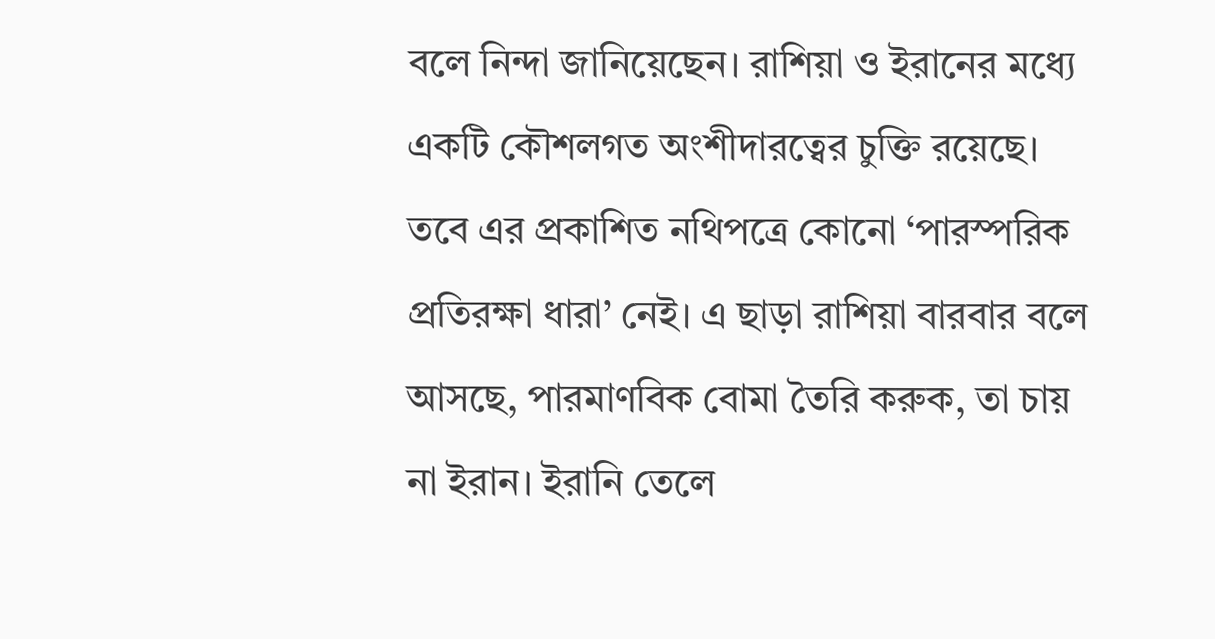বলে নিন্দা জানিয়েছেন। রাশিয়া ও ইরানের মধ্যে একটি কৌশলগত অংশীদারত্বের চুক্তি রয়েছে। তবে এর প্রকাশিত নথিপত্রে কোনো ‘পারস্পরিক প্রতিরক্ষা ধারা’ নেই। এ ছাড়া রাশিয়া বারবার বলে আসছে, পারমাণবিক বোমা তৈরি করুক, তা চায় না ইরান। ইরানি তেলে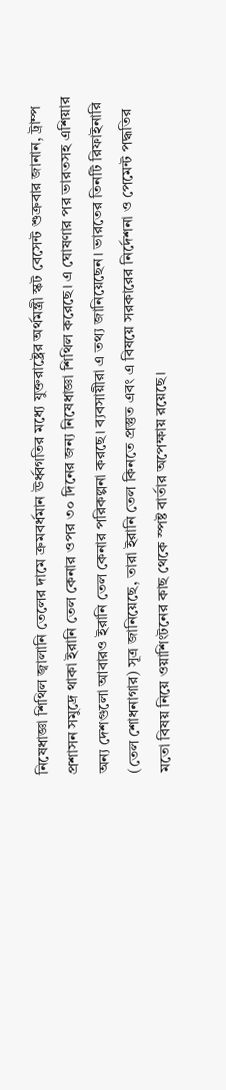নিষেধাজ্ঞা শিথিল জ্বালানি তেলের দামে ক্রমবর্ধমান ঊর্ধ্বগতির মধ্যে যুক্তরাষ্ট্রের অর্থমন্ত্রী স্কট বেসেন্ট শুক্রবার জানান, ট্রাম্প প্রশাসন সমুদ্রে থাকা ইরানি তেল কেনার ওপর ৩০ দিনের জন্য নিষেধাজ্ঞা শিথিল করেছে। এ ঘোষণার পর ভারতসহ এশিয়ার অন্য দেশগুলো আবারও ইরানি তেল কেনার পরিকল্পনা করছে। ব্যবসায়ীরা এ তথ্য জানিয়েছেন। ভারতের তিনটি রিফাইনারি (তেল শোধনাগার) সূত্র জানিয়েছে, তারা ইরানি তেল কিনতে প্রস্তুত এবং এ বিষয়ে সরকারের নির্দেশনা ও পেমেন্ট পদ্ধতির মতো বিষয় নিয়ে ওয়াশিংটনের কাছ থেকে স্পষ্ট বার্তার অপেক্ষায় রয়েছে।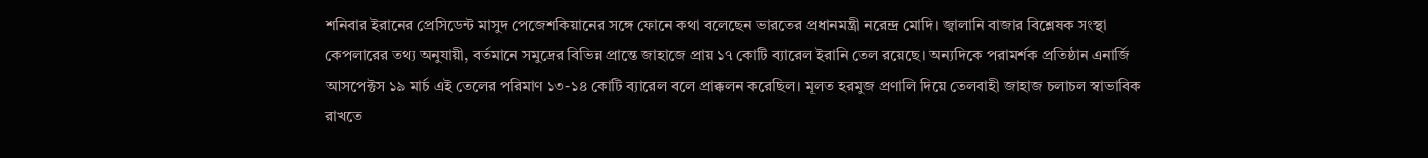শনিবার ইরানের প্রেসিডেন্ট মাসুদ পেজেশকিয়ানের সঙ্গে ফোনে কথা বলেছেন ভারতের প্রধানমন্ত্রী নরেন্দ্র মোদি। জ্বালানি বাজার বিশ্লেষক সংস্থা কেপলারের তথ্য অনুযায়ী, বর্তমানে সমুদ্রের বিভিন্ন প্রান্তে জাহাজে প্রায় ১৭ কোটি ব্যারেল ইরানি তেল রয়েছে। অন্যদিকে পরামর্শক প্রতিষ্ঠান এনার্জি আসপেক্টস ১৯ মার্চ এই তেলের পরিমাণ ১৩-১৪ কোটি ব্যারেল বলে প্রাক্কলন করেছিল। মূলত হরমুজ প্রণালি দিয়ে তেলবাহী জাহাজ চলাচল স্বাভাবিক রাখতে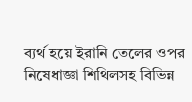ব্যর্থ হয়ে ইরানি তেলের ওপর নিষেধাজ্ঞা শিথিলসহ বিভিন্ন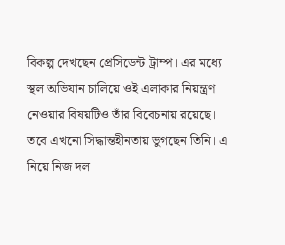বিকল্প দেখছেন প্রেসিডেন্ট ট্রাম্প। এর মধ্যে স্থল অভিযান চালিয়ে ওই এলাকার নিয়ন্ত্রণ নেওয়ার বিষয়টিও তাঁর বিবেচনায় রয়েছে। তবে এখনো সিদ্ধান্তহীনতায় ভুগছেন তিনি। এ নিয়ে নিজ দল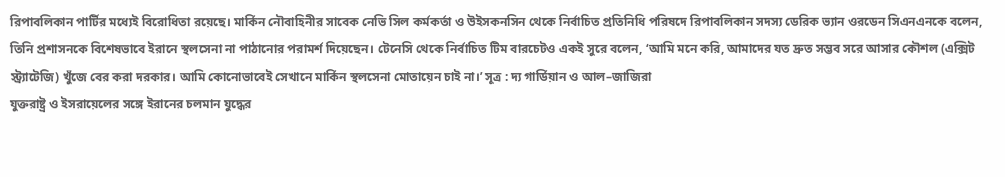রিপাবলিকান পার্টির মধ্যেই বিরোধিতা রয়েছে। মার্কিন নৌবাহিনীর সাবেক নেভি সিল কর্মকর্তা ও উইসকনসিন থেকে নির্বাচিত প্রতিনিধি পরিষদে রিপাবলিকান সদস্য ডেরিক ভ্যান ওরডেন সিএনএনকে বলেন, তিনি প্রশাসনকে বিশেষভাবে ইরানে স্থলসেনা না পাঠানোর পরামর্শ দিয়েছেন। টেনেসি থেকে নির্বাচিত টিম বারচেটও একই সুরে বলেন, ‘আমি মনে করি, আমাদের যত দ্রুত সম্ভব সরে আসার কৌশল (এক্সিট স্ট্র্যাটেজি) খুঁজে বের করা দরকার। আমি কোনোভাবেই সেখানে মার্কিন স্থলসেনা মোতায়েন চাই না।’ সূত্র : দ্য গার্ডিয়ান ও আল–জাজিরা
যুক্তরাষ্ট্র ও ইসরায়েলের সঙ্গে ইরানের চলমান যুদ্ধের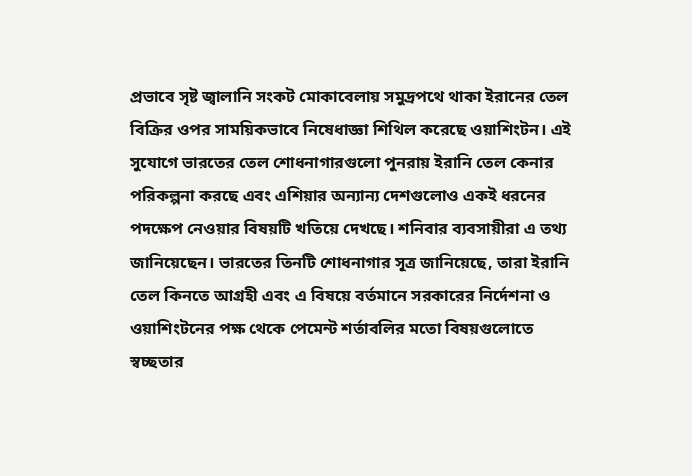প্রভাবে সৃষ্ট জ্বালানি সংকট মোকাবেলায় সমুদ্রপথে থাকা ইরানের তেল বিক্রির ওপর সাময়িকভাবে নিষেধাজ্ঞা শিথিল করেছে ওয়াশিংটন। এই সুযোগে ভারতের তেল শোধনাগারগুলো পুনরায় ইরানি তেল কেনার পরিকল্পনা করছে এবং এশিয়ার অন্যান্য দেশগুলোও একই ধরনের পদক্ষেপ নেওয়ার বিষয়টি খতিয়ে দেখছে। শনিবার ব্যবসায়ীরা এ তথ্য জানিয়েছেন। ভারতের তিনটি শোধনাগার সূত্র জানিয়েছে, তারা ইরানি তেল কিনতে আগ্রহী এবং এ বিষয়ে বর্তমানে সরকারের নির্দেশনা ও ওয়াশিংটনের পক্ষ থেকে পেমেন্ট শর্তাবলির মতো বিষয়গুলোতে স্বচ্ছতার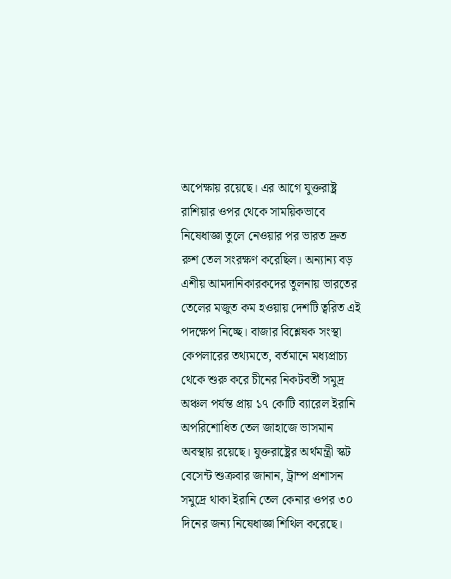অপেক্ষায় রয়েছে। এর আগে যুক্তরাষ্ট্র রাশিয়ার ওপর থেকে সাময়িকভাবে নিষেধাজ্ঞা তুলে নেওয়ার পর ভারত দ্রুত রুশ তেল সংরক্ষণ করেছিল। অন্যান্য বড় এশীয় আমদানিকারকদের তুলনায় ভারতের তেলের মজুত কম হওয়ায় দেশটি ত্বরিত এই পদক্ষেপ নিচ্ছে। বাজার বিশ্লেষক সংস্থা কেপলারের তথ্যমতে, বর্তমানে মধ্যপ্রাচ্য থেকে শুরু করে চীনের নিকটবর্তী সমুদ্র অঞ্চল পর্যন্ত প্রায় ১৭ কোটি ব্যারেল ইরানি অপরিশোধিত তেল জাহাজে ভাসমান অবস্থায় রয়েছে। যুক্তরাষ্ট্রের অর্থমন্ত্রী স্কট বেসেন্ট শুক্রবার জানান, ট্রাম্প প্রশাসন সমুদ্রে থাকা ইরানি তেল কেনার ওপর ৩০ দিনের জন্য নিষেধাজ্ঞা শিথিল করেছে।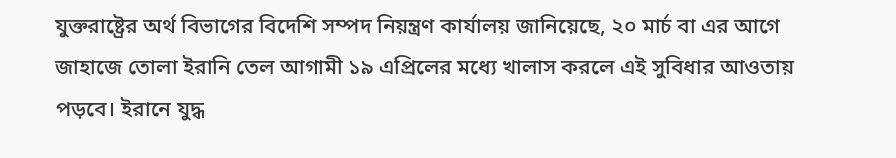যুক্তরাষ্ট্রের অর্থ বিভাগের বিদেশি সম্পদ নিয়ন্ত্রণ কার্যালয় জানিয়েছে, ২০ মার্চ বা এর আগে জাহাজে তোলা ইরানি তেল আগামী ১৯ এপ্রিলের মধ্যে খালাস করলে এই সুবিধার আওতায় পড়বে। ইরানে যুদ্ধ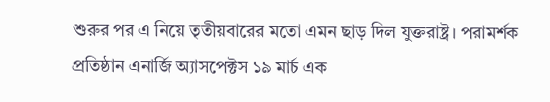শুরুর পর এ নিয়ে তৃতীয়বারের মতো এমন ছাড় দিল যুক্তরাষ্ট্র। পরামর্শক প্রতিষ্ঠান এনার্জি অ্যাসপেক্টস ১৯ মার্চ এক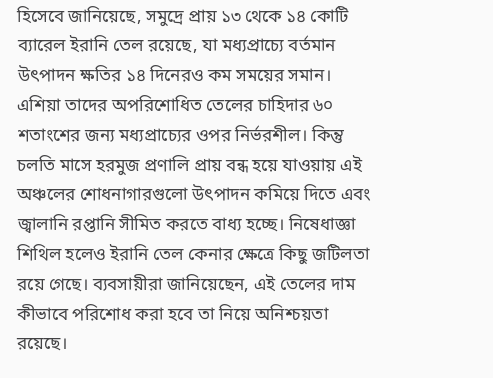হিসেবে জানিয়েছে, সমুদ্রে প্রায় ১৩ থেকে ১৪ কোটি ব্যারেল ইরানি তেল রয়েছে, যা মধ্যপ্রাচ্যে বর্তমান উৎপাদন ক্ষতির ১৪ দিনেরও কম সময়ের সমান। এশিয়া তাদের অপরিশোধিত তেলের চাহিদার ৬০ শতাংশের জন্য মধ্যপ্রাচ্যের ওপর নির্ভরশীল। কিন্তু চলতি মাসে হরমুজ প্রণালি প্রায় বন্ধ হয়ে যাওয়ায় এই অঞ্চলের শোধনাগারগুলো উৎপাদন কমিয়ে দিতে এবং জ্বালানি রপ্তানি সীমিত করতে বাধ্য হচ্ছে। নিষেধাজ্ঞা শিথিল হলেও ইরানি তেল কেনার ক্ষেত্রে কিছু জটিলতা রয়ে গেছে। ব্যবসায়ীরা জানিয়েছেন, এই তেলের দাম কীভাবে পরিশোধ করা হবে তা নিয়ে অনিশ্চয়তা রয়েছে।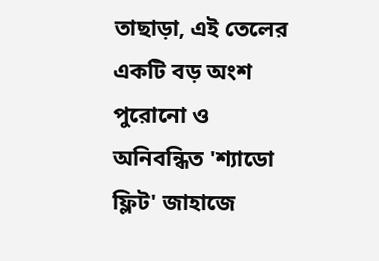তাছাড়া, এই তেলের একটি বড় অংশ পুরোনো ও অনিবন্ধিত 'শ্যাডো ফ্লিট' জাহাজে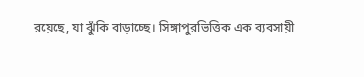রয়েছে, যা ঝুঁকি বাড়াচ্ছে। সিঙ্গাপুরভিত্তিক এক ব্যবসায়ী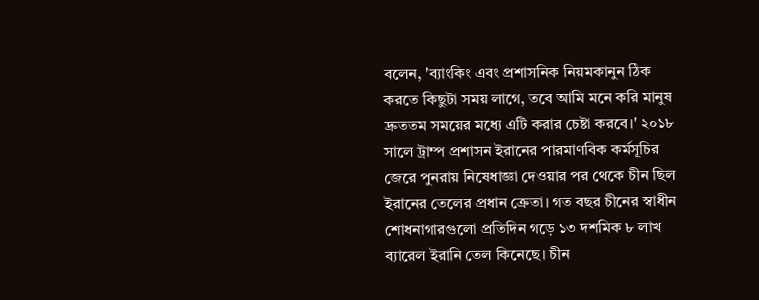বলেন, 'ব্যাংকিং এবং প্রশাসনিক নিয়মকানুন ঠিক করতে কিছুটা সময় লাগে, তবে আমি মনে করি মানুষ দ্রুততম সময়ের মধ্যে এটি করার চেষ্টা করবে।' ২০১৮ সালে ট্রাম্প প্রশাসন ইরানের পারমাণবিক কর্মসূচির জেরে পুনরায় নিষেধাজ্ঞা দেওয়ার পর থেকে চীন ছিল ইরানের তেলের প্রধান ক্রেতা। গত বছর চীনের স্বাধীন শোধনাগারগুলো প্রতিদিন গড়ে ১৩ দশমিক ৮ লাখ ব্যারেল ইরানি তেল কিনেছে। চীন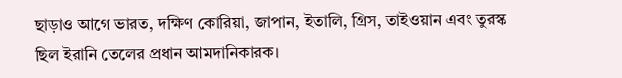ছাড়াও আগে ভারত, দক্ষিণ কোরিয়া, জাপান, ইতালি, গ্রিস, তাইওয়ান এবং তুরস্ক ছিল ইরানি তেলের প্রধান আমদানিকারক।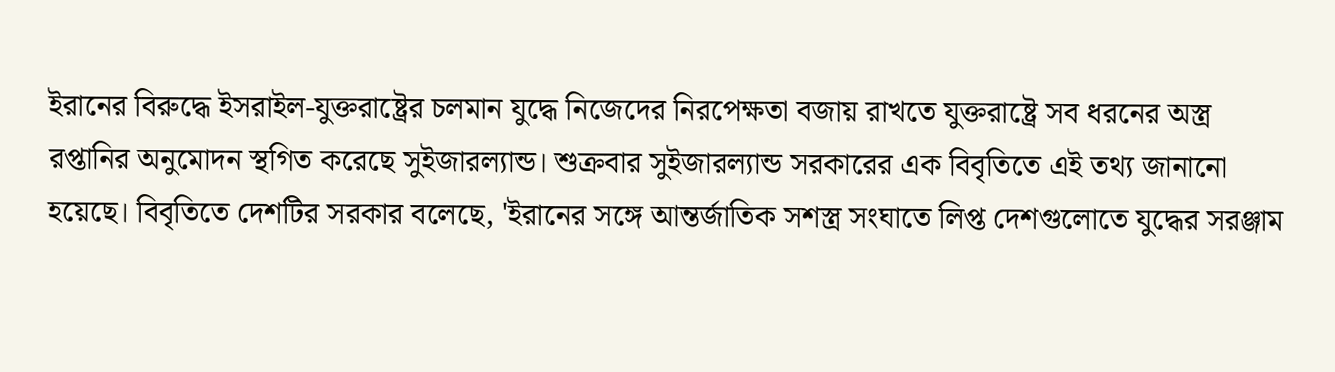ইরানের বিরুদ্ধে ইসরাইল-যুক্তরাষ্ট্রের চলমান যুদ্ধে নিজেদের নিরপেক্ষতা বজায় রাখতে যুক্তরাষ্ট্রে সব ধরনের অস্ত্র রপ্তানির অনুমোদন স্থগিত করেছে সুইজারল্যান্ড। শুক্রবার সুইজারল্যান্ড সরকারের এক বিবৃতিতে এই তথ্য জানানো হয়েছে। বিবৃতিতে দেশটির সরকার বলেছে, 'ইরানের সঙ্গে আন্তর্জাতিক সশস্ত্র সংঘাতে লিপ্ত দেশগুলোতে যুদ্ধের সরঞ্জাম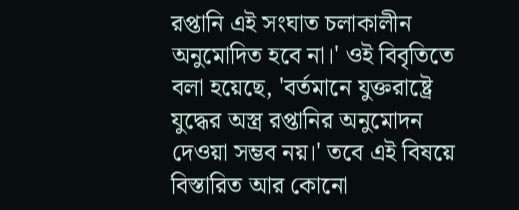রপ্তানি এই সংঘাত চলাকালীন অনুমোদিত হবে না।' ওই বিবৃতিতে বলা হয়েছে, 'বর্তমানে যুক্তরাষ্ট্রে যুদ্ধের অস্ত্র রপ্তানির অনুমোদন দেওয়া সম্ভব নয়।' তবে এই বিষয়ে বিস্তারিত আর কোনো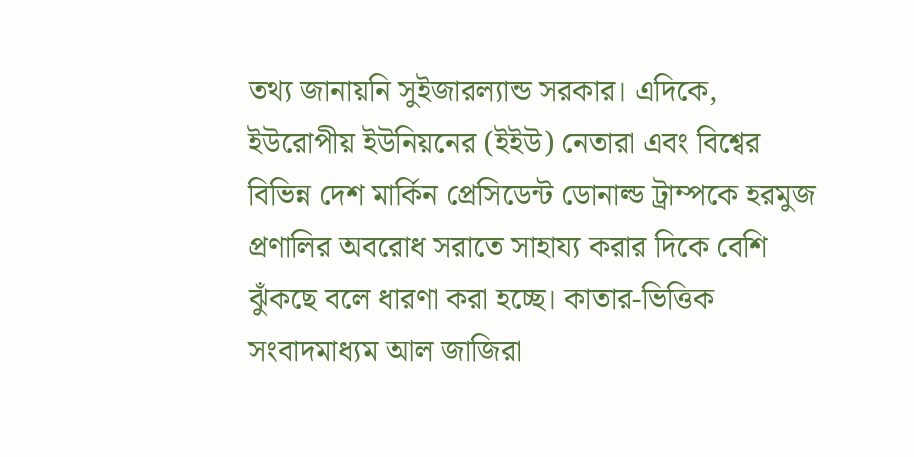তথ্য জানায়নি সুইজারল্যান্ড সরকার। এদিকে, ইউরোপীয় ইউনিয়নের (ইইউ) নেতারা এবং বিশ্বের বিভিন্ন দেশ মার্কিন প্রেসিডেন্ট ডোনাল্ড ট্রাম্পকে হরমুজ প্রণালির অবরোধ সরাতে সাহায্য করার দিকে বেশি ঝুঁকছে বলে ধারণা করা হচ্ছে। কাতার-ভিত্তিক সংবাদমাধ্যম আল জাজিরা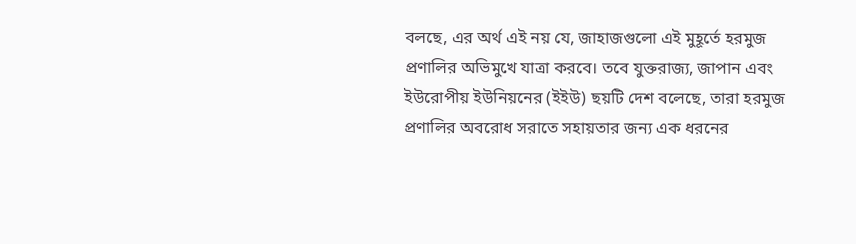বলছে, এর অর্থ এই নয় যে, জাহাজগুলো এই মুহূর্তে হরমুজ প্রণালির অভিমুখে যাত্রা করবে। তবে যুক্তরাজ্য, জাপান এবং ইউরোপীয় ইউনিয়নের (ইইউ) ছয়টি দেশ বলেছে, তারা হরমুজ প্রণালির অবরোধ সরাতে সহায়তার জন্য এক ধরনের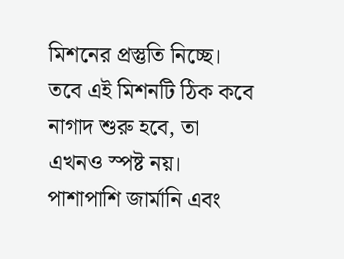মিশনের প্রস্তুতি নিচ্ছে। তবে এই মিশনটি ঠিক কবে নাগাদ শুরু হবে, তা এখনও স্পষ্ট নয়। পাশাপাশি জার্মানি এবং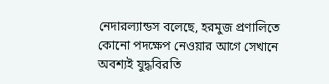নেদারল্যান্ডস বলেছে, হরমুজ প্রণালিতে কোনো পদক্ষেপ নেওয়ার আগে সেখানে অবশ্যই যুদ্ধবিরতি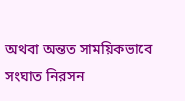অথবা অন্তত সাময়িকভাবে সংঘাত নিরসন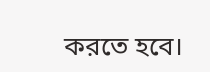করতে হবে।